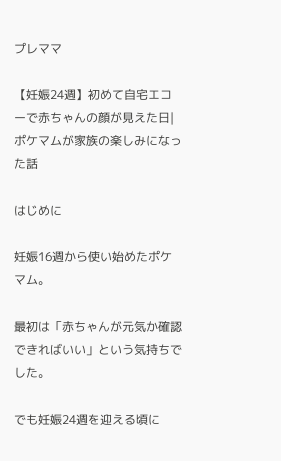プレママ

【妊娠24週】初めて自宅エコーで赤ちゃんの顔が見えた日|ポケマムが家族の楽しみになった話

はじめに

妊娠16週から使い始めたポケマム。

最初は「赤ちゃんが元気か確認できればいい」という気持ちでした。

でも妊娠24週を迎える頃に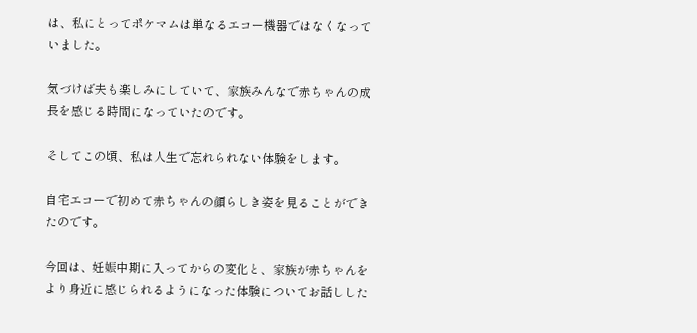は、私にとってポケマムは単なるエコー機器ではなくなっていました。

気づけば夫も楽しみにしていて、家族みんなで赤ちゃんの成長を感じる時間になっていたのです。

そしてこの頃、私は人生で忘れられない体験をします。

自宅エコーで初めて赤ちゃんの顔らしき姿を見ることができたのです。

今回は、妊娠中期に入ってからの変化と、家族が赤ちゃんをより身近に感じられるようになった体験についてお話しした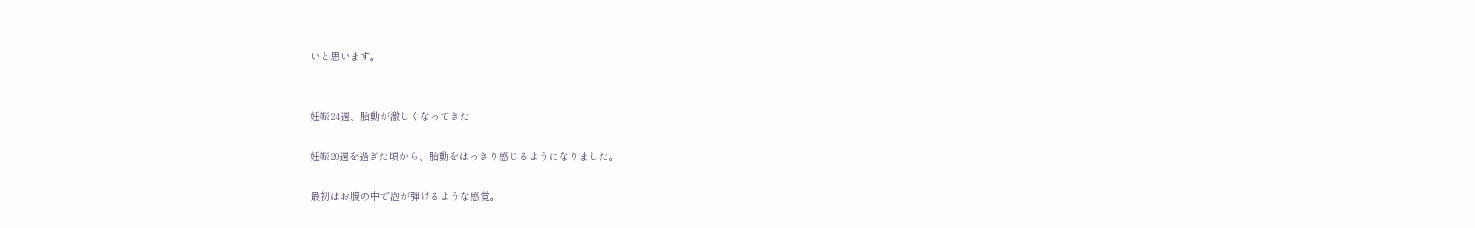いと思います。


妊娠24週、胎動が激しくなってきた

妊娠20週を過ぎた頃から、胎動をはっきり感じるようになりました。

最初はお腹の中で泡が弾けるような感覚。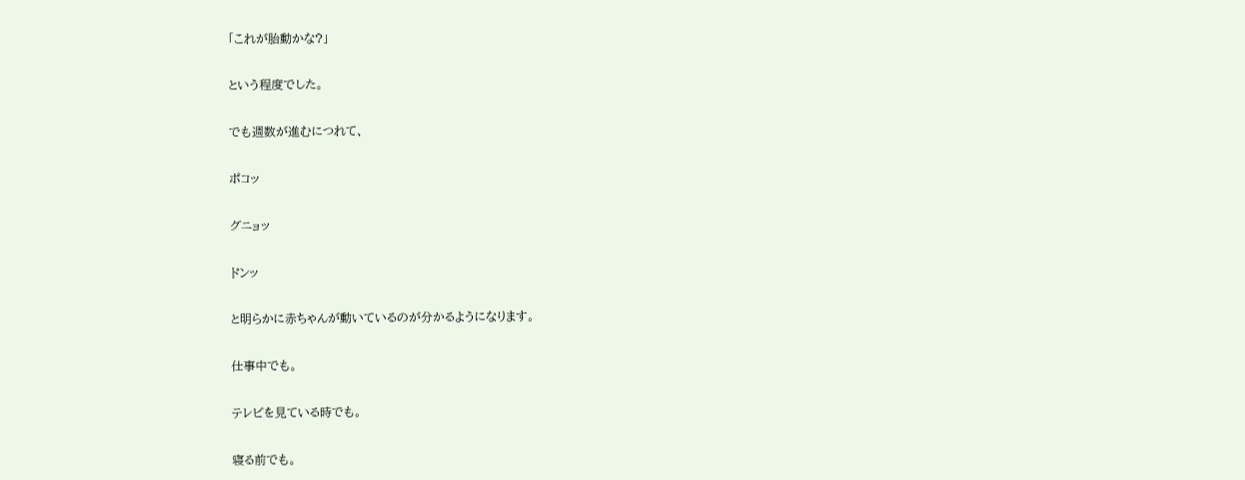「これが胎動かな?」

という程度でした。

でも週数が進むにつれて、

ポコッ

グニョッ

ドンッ

と明らかに赤ちゃんが動いているのが分かるようになります。

仕事中でも。

テレビを見ている時でも。

寝る前でも。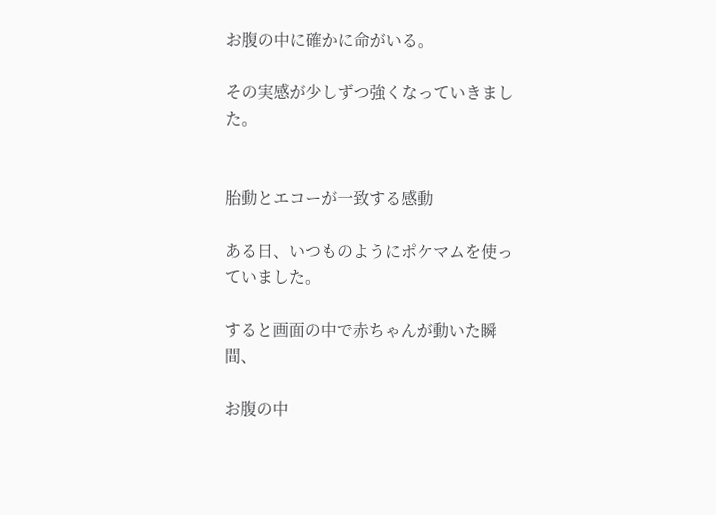お腹の中に確かに命がいる。

その実感が少しずつ強くなっていきました。


胎動とエコーが一致する感動

ある日、いつものようにポケマムを使っていました。

すると画面の中で赤ちゃんが動いた瞬間、

お腹の中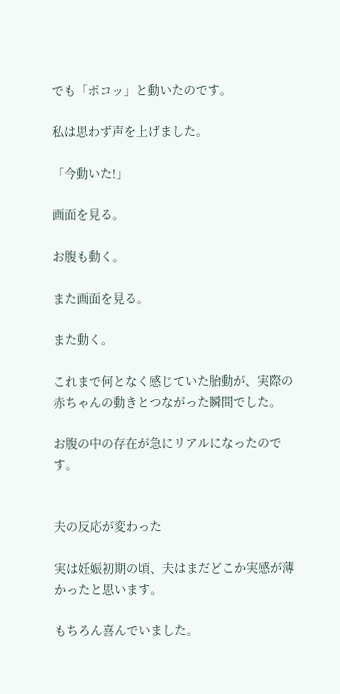でも「ポコッ」と動いたのです。

私は思わず声を上げました。

「今動いた!」

画面を見る。

お腹も動く。

また画面を見る。

また動く。

これまで何となく感じていた胎動が、実際の赤ちゃんの動きとつながった瞬間でした。

お腹の中の存在が急にリアルになったのです。


夫の反応が変わった

実は妊娠初期の頃、夫はまだどこか実感が薄かったと思います。

もちろん喜んでいました。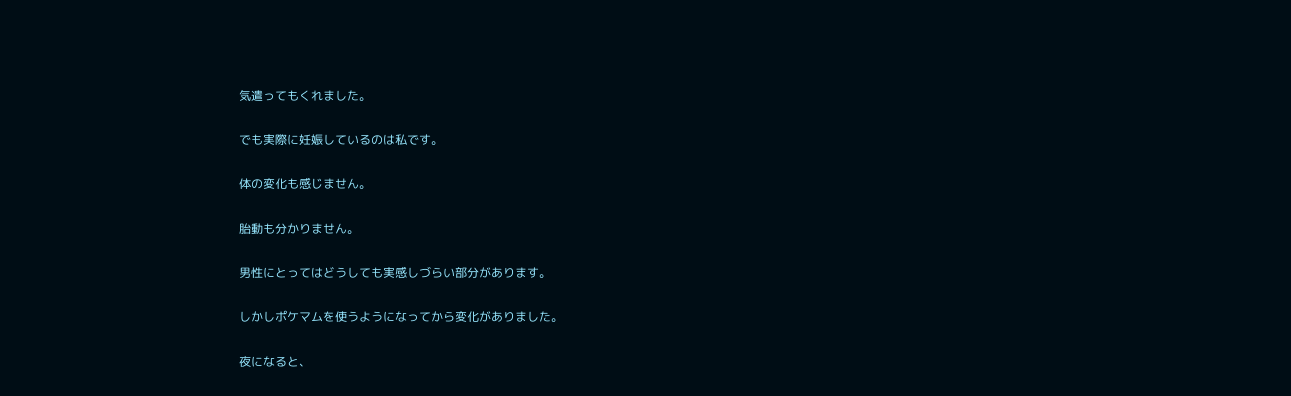気遣ってもくれました。

でも実際に妊娠しているのは私です。

体の変化も感じません。

胎動も分かりません。

男性にとってはどうしても実感しづらい部分があります。

しかしポケマムを使うようになってから変化がありました。

夜になると、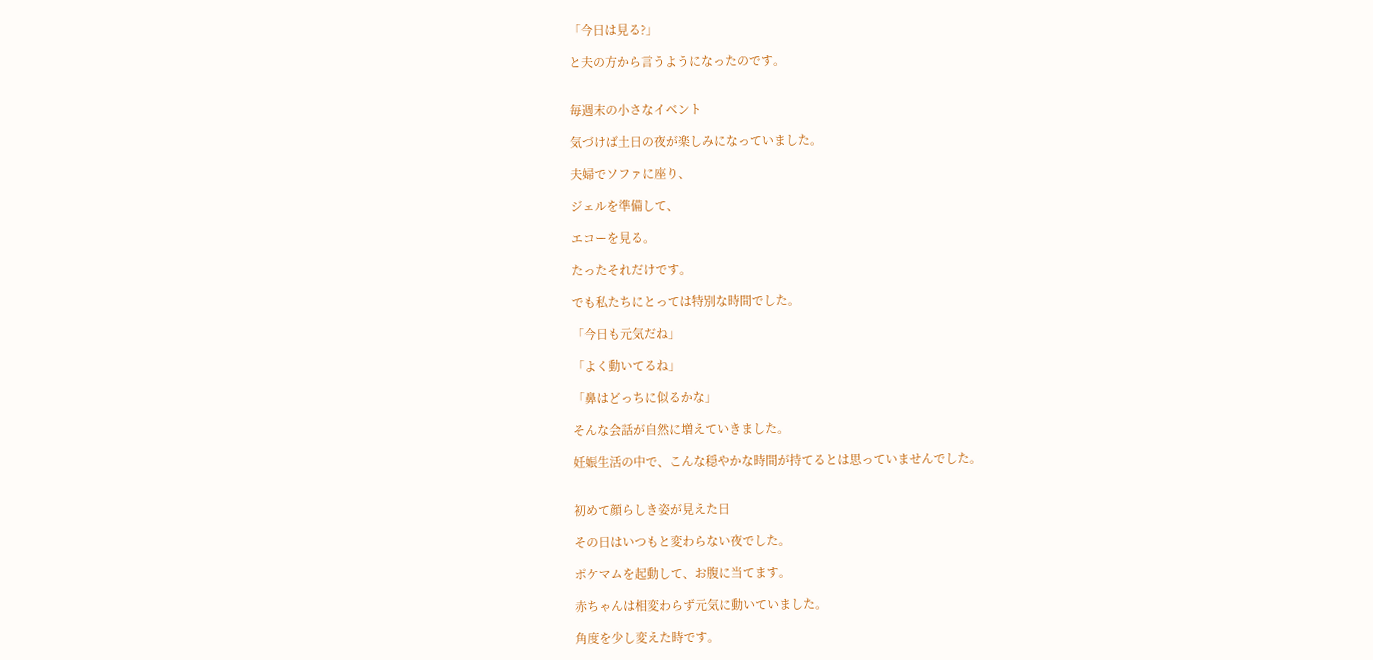「今日は見る?」

と夫の方から言うようになったのです。


毎週末の小さなイベント

気づけば土日の夜が楽しみになっていました。

夫婦でソファに座り、

ジェルを準備して、

エコーを見る。

たったそれだけです。

でも私たちにとっては特別な時間でした。

「今日も元気だね」

「よく動いてるね」

「鼻はどっちに似るかな」

そんな会話が自然に増えていきました。

妊娠生活の中で、こんな穏やかな時間が持てるとは思っていませんでした。


初めて顔らしき姿が見えた日

その日はいつもと変わらない夜でした。

ポケマムを起動して、お腹に当てます。

赤ちゃんは相変わらず元気に動いていました。

角度を少し変えた時です。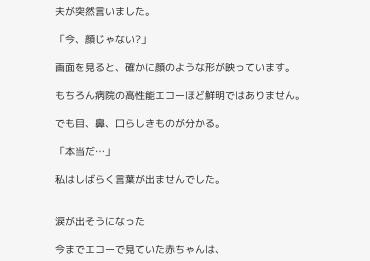夫が突然言いました。

「今、顔じゃない?」

画面を見ると、確かに顔のような形が映っています。

もちろん病院の高性能エコーほど鮮明ではありません。

でも目、鼻、口らしきものが分かる。

「本当だ…」

私はしばらく言葉が出ませんでした。


涙が出そうになった

今までエコーで見ていた赤ちゃんは、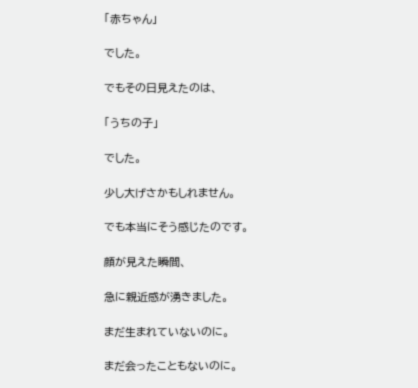「赤ちゃん」

でした。

でもその日見えたのは、

「うちの子」

でした。

少し大げさかもしれません。

でも本当にそう感じたのです。

顔が見えた瞬間、

急に親近感が湧きました。

まだ生まれていないのに。

まだ会ったこともないのに。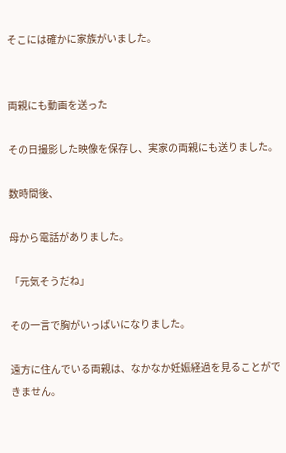そこには確かに家族がいました。


両親にも動画を送った

その日撮影した映像を保存し、実家の両親にも送りました。

数時間後、

母から電話がありました。

「元気そうだね」

その一言で胸がいっぱいになりました。

遠方に住んでいる両親は、なかなか妊娠経過を見ることができません。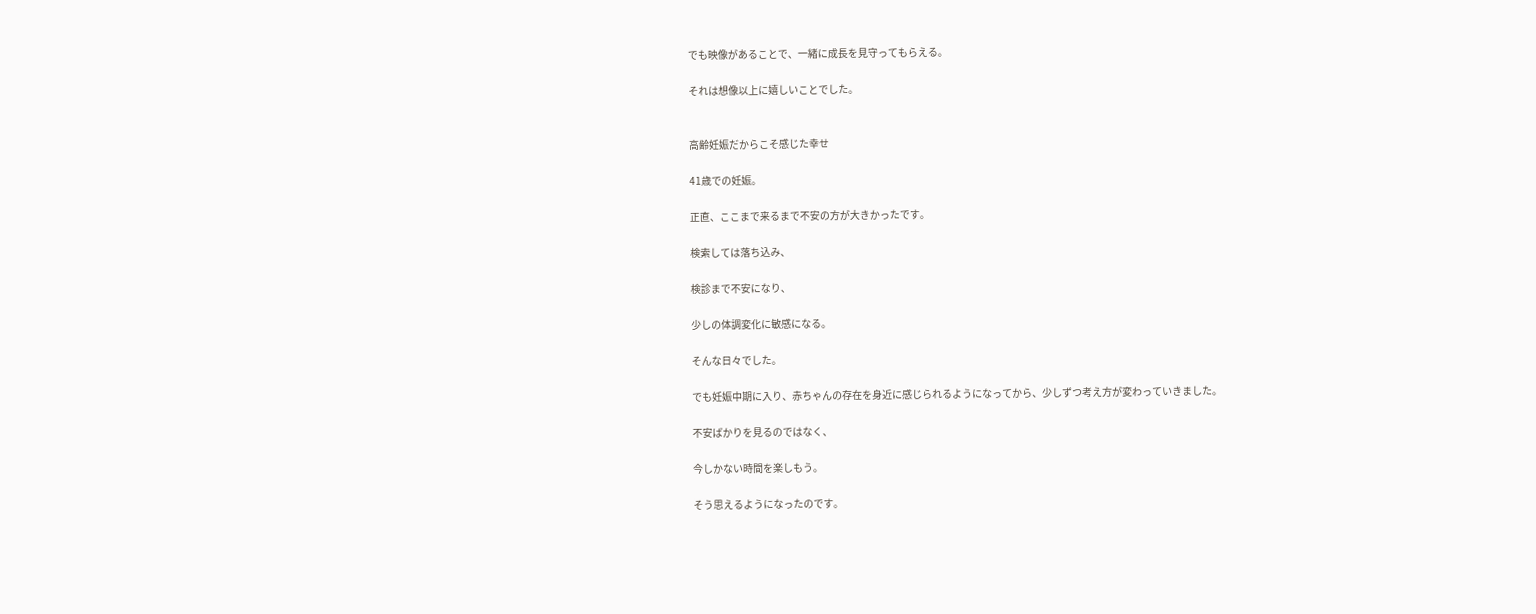でも映像があることで、一緒に成長を見守ってもらえる。

それは想像以上に嬉しいことでした。


高齢妊娠だからこそ感じた幸せ

41歳での妊娠。

正直、ここまで来るまで不安の方が大きかったです。

検索しては落ち込み、

検診まで不安になり、

少しの体調変化に敏感になる。

そんな日々でした。

でも妊娠中期に入り、赤ちゃんの存在を身近に感じられるようになってから、少しずつ考え方が変わっていきました。

不安ばかりを見るのではなく、

今しかない時間を楽しもう。

そう思えるようになったのです。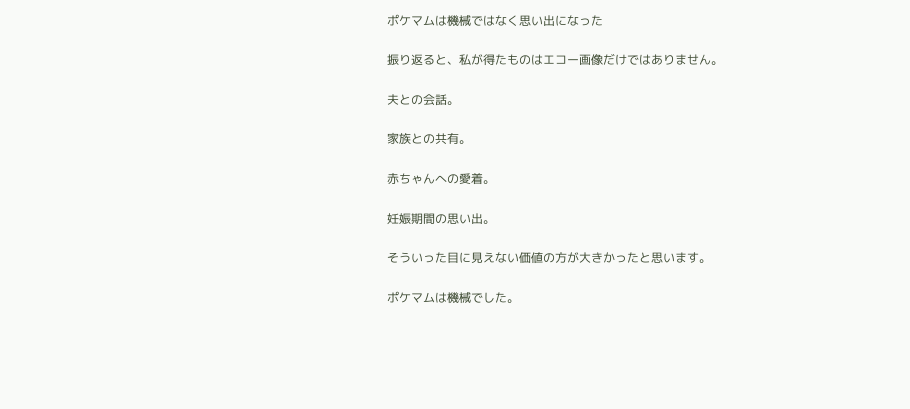ポケマムは機械ではなく思い出になった

振り返ると、私が得たものはエコー画像だけではありません。

夫との会話。

家族との共有。

赤ちゃんへの愛着。

妊娠期間の思い出。

そういった目に見えない価値の方が大きかったと思います。

ポケマムは機械でした。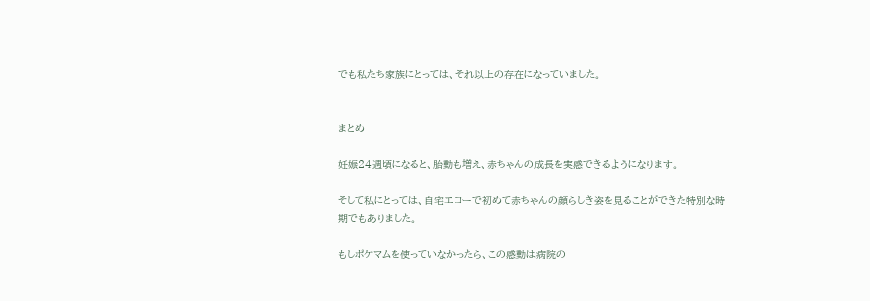でも私たち家族にとっては、それ以上の存在になっていました。


まとめ

妊娠24週頃になると、胎動も増え、赤ちゃんの成長を実感できるようになります。

そして私にとっては、自宅エコーで初めて赤ちゃんの顔らしき姿を見ることができた特別な時期でもありました。

もしポケマムを使っていなかったら、この感動は病院の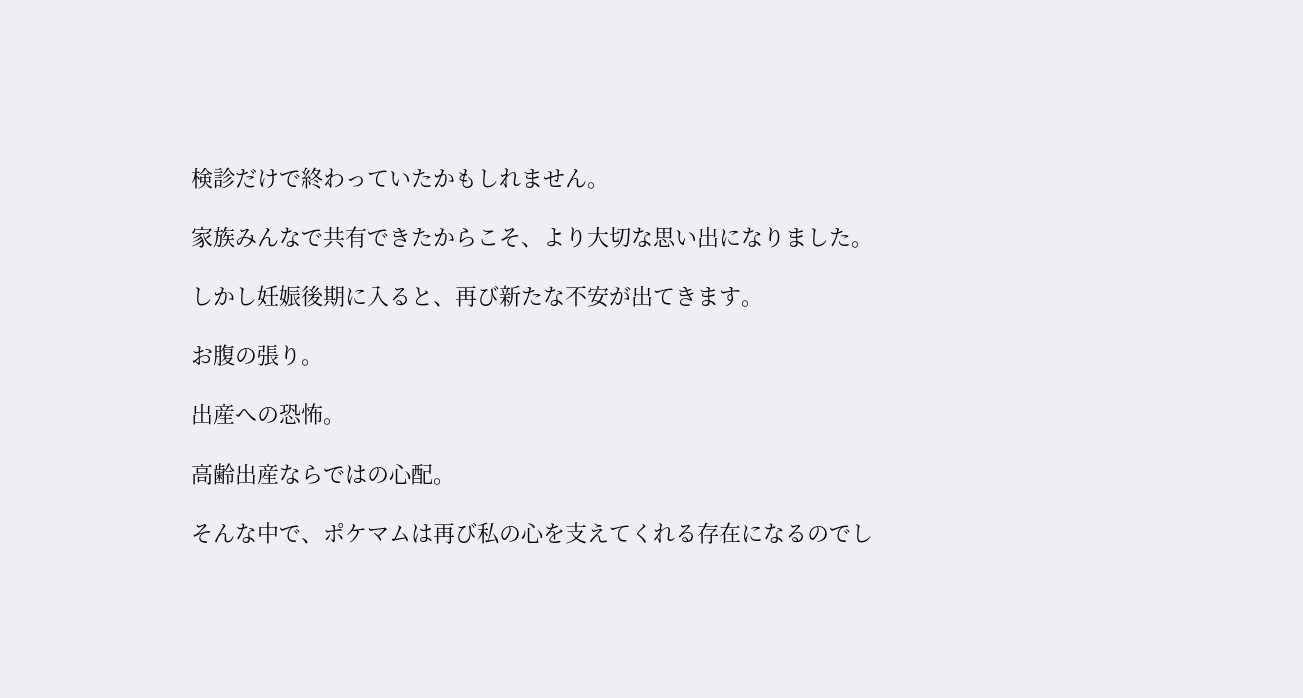検診だけで終わっていたかもしれません。

家族みんなで共有できたからこそ、より大切な思い出になりました。

しかし妊娠後期に入ると、再び新たな不安が出てきます。

お腹の張り。

出産への恐怖。

高齢出産ならではの心配。

そんな中で、ポケマムは再び私の心を支えてくれる存在になるのでし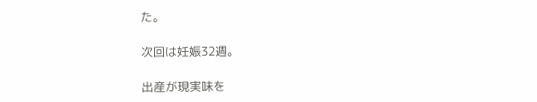た。

次回は妊娠32週。

出産が現実味を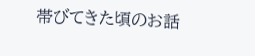帯びてきた頃のお話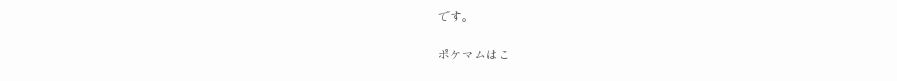です。

ポケマムはこ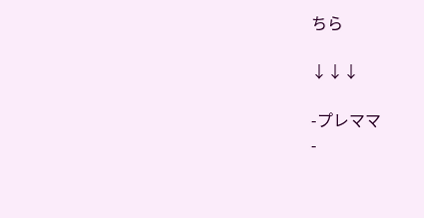ちら

↓↓↓

-プレママ
-